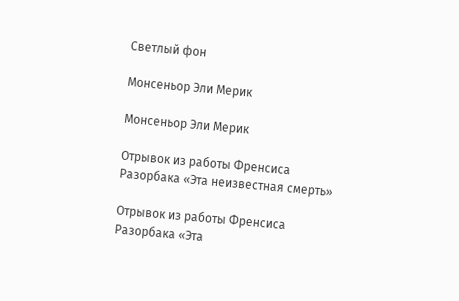Светлый фон

Монсеньор Эли Мерик

Монсеньор Эли Мерик

Отрывок из работы Френсиса Разорбака «Эта неизвестная смерть»

Отрывок из работы Френсиса Разорбака «Эта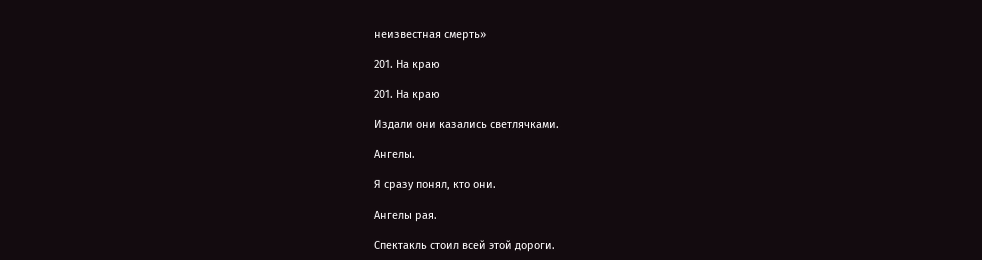неизвестная смерть»

201. На краю

201. На краю

Издали они казались светлячками.

Ангелы.

Я сразу понял, кто они.

Ангелы рая.

Спектакль стоил всей этой дороги.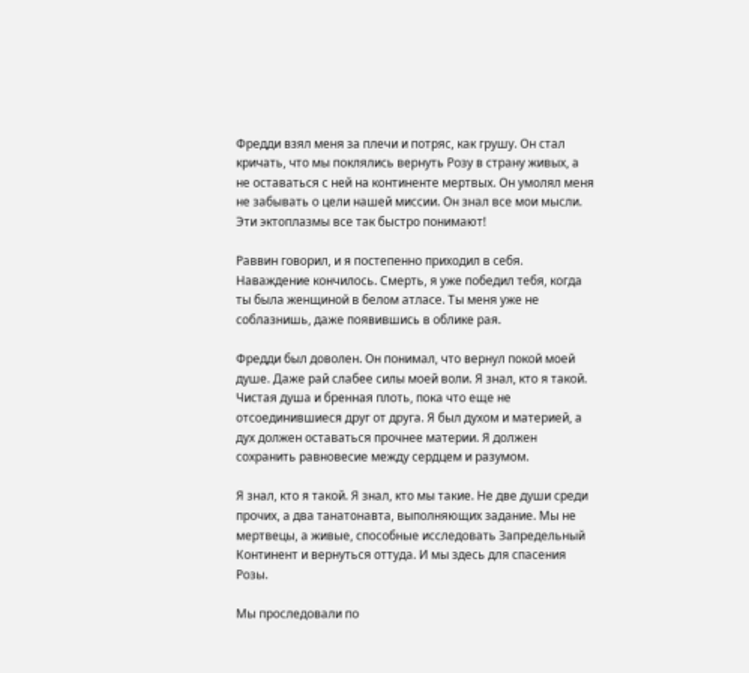Фредди взял меня за плечи и потряс, как грушу. Он стал кричать, что мы поклялись вернуть Розу в страну живых, а не оставаться с ней на континенте мертвых. Он умолял меня не забывать о цели нашей миссии. Он знал все мои мысли. Эти эктоплазмы все так быстро понимают!

Раввин говорил, и я постепенно приходил в себя. Наваждение кончилось. Смерть, я уже победил тебя, когда ты была женщиной в белом атласе. Ты меня уже не соблазнишь, даже появившись в облике рая.

Фредди был доволен. Он понимал, что вернул покой моей душе. Даже рай слабее силы моей воли. Я знал, кто я такой. Чистая душа и бренная плоть, пока что еще не отсоединившиеся друг от друга. Я был духом и материей, а дух должен оставаться прочнее материи. Я должен сохранить равновесие между сердцем и разумом.

Я знал, кто я такой. Я знал, кто мы такие. Не две души среди прочих, а два танатонавта, выполняющих задание. Мы не мертвецы, а живые, способные исследовать Запредельный Континент и вернуться оттуда. И мы здесь для спасения Розы.

Мы проследовали по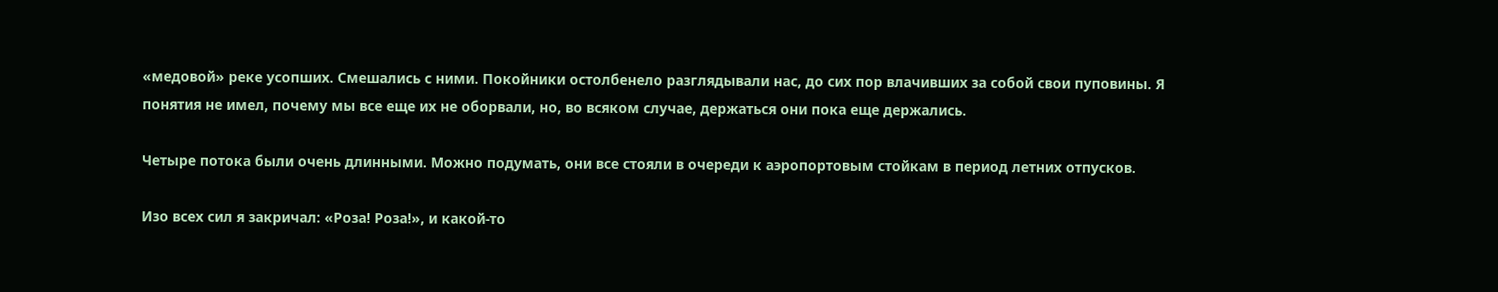«медовой» реке усопших. Смешались с ними. Покойники остолбенело разглядывали нас, до сих пор влачивших за собой свои пуповины. Я понятия не имел, почему мы все еще их не оборвали, но, во всяком случае, держаться они пока еще держались.

Четыре потока были очень длинными. Можно подумать, они все стояли в очереди к аэропортовым стойкам в период летних отпусков.

Изо всех сил я закричал: «Роза! Роза!», и какой-то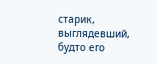старик, выглядевший, будто его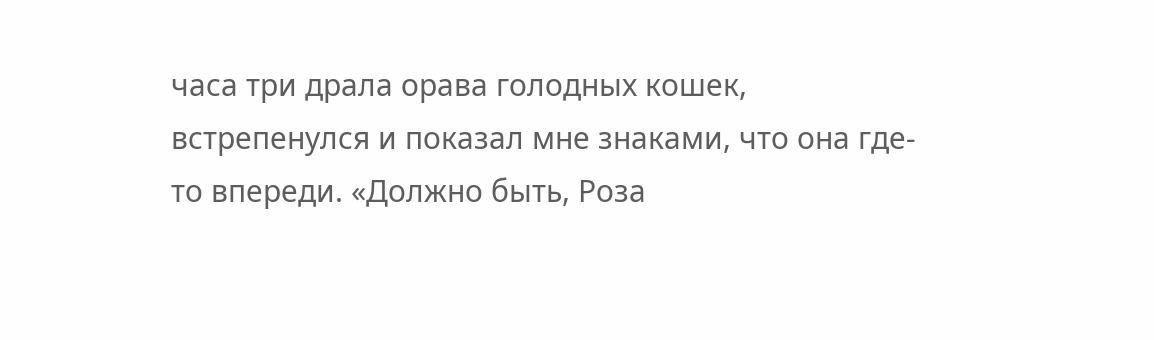часа три драла орава голодных кошек, встрепенулся и показал мне знаками, что она где-то впереди. «Должно быть, Роза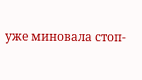уже миновала стоп-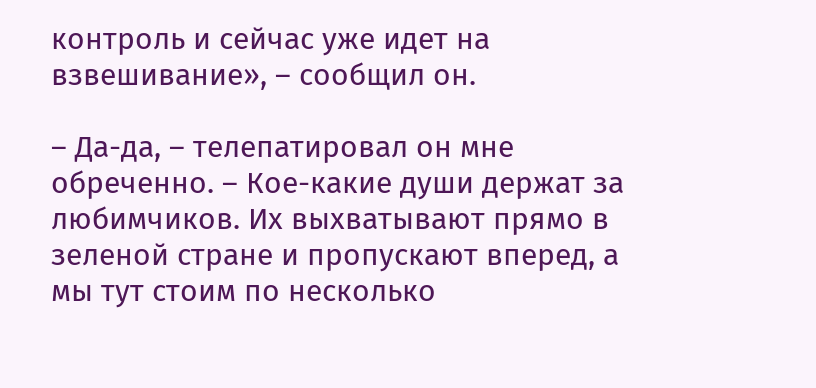контроль и сейчас уже идет на взвешивание», – сообщил он.

– Да-да, – телепатировал он мне обреченно. – Кое-какие души держат за любимчиков. Их выхватывают прямо в зеленой стране и пропускают вперед, а мы тут стоим по несколько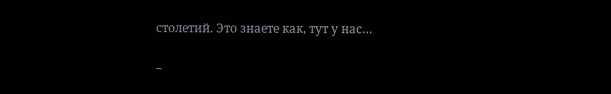столетий. Это знаете как, тут у нас…

–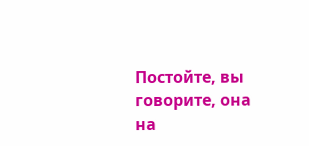Постойте, вы говорите, она на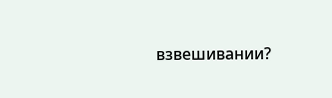взвешивании?